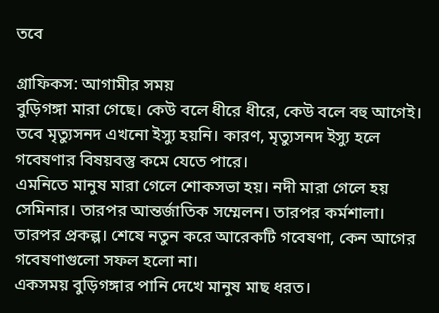তবে

গ্রাফিকস: আগামীর সময়
বুড়িগঙ্গা মারা গেছে। কেউ বলে ধীরে ধীরে, কেউ বলে বহু আগেই। তবে মৃত্যুসনদ এখনো ইস্যু হয়নি। কারণ, মৃত্যুসনদ ইস্যু হলে গবেষণার বিষয়বস্তু কমে যেতে পারে।
এমনিতে মানুষ মারা গেলে শোকসভা হয়। নদী মারা গেলে হয় সেমিনার। তারপর আন্তর্জাতিক সম্মেলন। তারপর কর্মশালা। তারপর প্রকল্প। শেষে নতুন করে আরেকটি গবেষণা, কেন আগের গবেষণাগুলো সফল হলো না।
একসময় বুড়িগঙ্গার পানি দেখে মানুষ মাছ ধরত।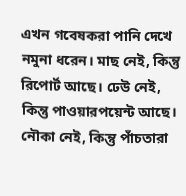এখন গবেষকরা পানি দেখে নমুনা ধরেন। মাছ নেই, কিন্তু রিপোর্ট আছে। ঢেউ নেই, কিন্তু পাওয়ারপয়েন্ট আছে। নৌকা নেই, কিন্তু পাঁচতারা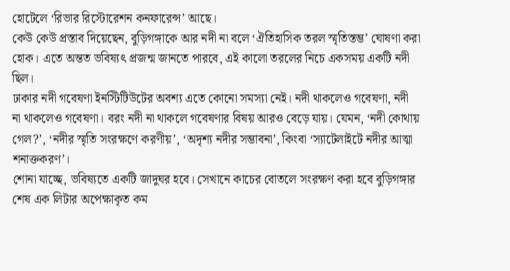হোটেলে ‘রিভার রিস্টোরেশন কনফারেন্স’ আছে।
কেউ কেউ প্রস্তাব দিয়েছেন, বুড়িগঙ্গাকে আর নদী না বলে ‘ঐতিহাসিক তরল স্মৃতিস্তম্ভ’ ঘোষণা করা হোক। এতে অন্তত ভবিষ্যৎ প্রজন্ম জানতে পারবে, এই কালো তরলের নিচে একসময় একটি নদী ছিল।
ঢাকার নদী গবেষণা ইনস্টিটিউটের অবশ্য এতে কোনো সমস্যা নেই। নদী থাকলেও গবেষণা, নদী না থাকলেও গবেষণা। বরং নদী না থাকলে গবেষণার বিষয় আরও বেড়ে যায়। যেমন, ‘নদী কোথায় গেল?’, ‘নদীর স্মৃতি সংরক্ষণে করণীয়’, ‘অদৃশ্য নদীর সম্ভাবনা’, কিংবা ‘স্যাটেলাইটে নদীর আত্মা শনাক্তকরণ’।
শোনা যাচ্ছে, ভবিষ্যতে একটি জাদুঘর হবে। সেখানে কাচের বোতলে সংরক্ষণ করা হবে বুড়িগঙ্গার শেষ এক লিটার অপেক্ষাকৃত কম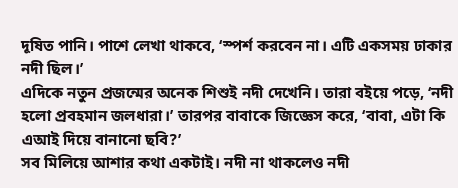দূষিত পানি। পাশে লেখা থাকবে, ‘স্পর্শ করবেন না। এটি একসময় ঢাকার নদী ছিল।’
এদিকে নতুন প্রজন্মের অনেক শিশুই নদী দেখেনি। তারা বইয়ে পড়ে, ‘নদী হলো প্রবহমান জলধারা।’ তারপর বাবাকে জিজ্ঞেস করে, ‘বাবা, এটা কি এআই দিয়ে বানানো ছবি?’
সব মিলিয়ে আশার কথা একটাই। নদী না থাকলেও নদী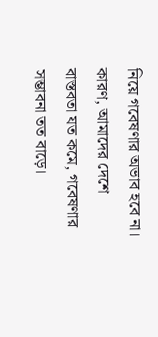নিয়ে গবেষণার অভাব হবে না। কারণ, আমাদের দেশে বাস্তবতা যত কমে, গবেষণার সম্ভাবনা তত বাড়ে।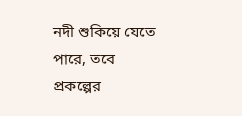নদী শুকিয়ে যেতে পারে, তবে প্রকল্পের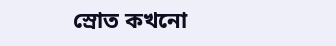স্রোত কখনো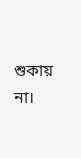শুকায় না।